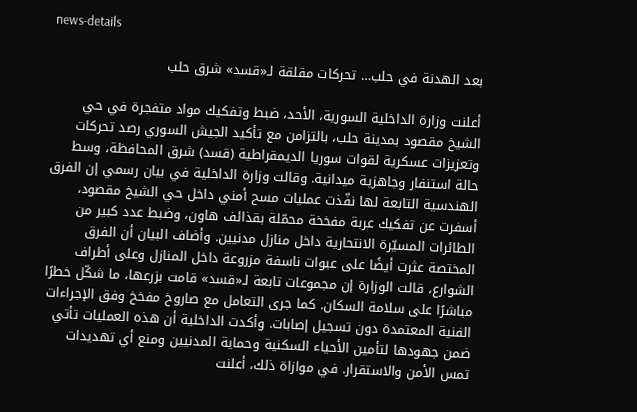news-details

بعد الهدنة في حلب… تحركات مقلقة لـ«قسد» شرق حلب

أعلنت وزارة الداخلية السورية، الأحد، ضبط وتفكيك مواد متفجرة في حي الشيخ مقصود بمدينة حلب، بالتزامن مع تأكيد الجيش السوري رصد تحركات وتعزيزات عسكرية لقوات سوريا الديمقراطية (قسد) شرق المحافظة، وسط حالة استنفار وجاهزية ميدانية. وقالت وزارة الداخلية في بيان رسمي إن الفرق الهندسية التابعة لها نفّذت عمليات مسح أمني داخل حي الشيخ مقصود، أسفرت عن تفكيك عربة مفخخة محمّلة بقذائف هاون، وضبط عدد كبير من الطائرات المسيّرة الانتحارية داخل منازل مدنيين. وأضاف البيان أن الفرق المختصة عثرت أيضًا على عبوات ناسفة مزروعة داخل المنازل وعلى أطراف الشوارع، قالت الوزارة إن مجموعات تابعة لـ«قسد» قامت بزرعها، ما شكّل خطرًا مباشرًا على سلامة السكان. كما جرى التعامل مع صاروخ مفخخ وفق الإجراءات الفنية المعتمدة دون تسجيل إصابات. وأكدت الداخلية أن هذه العمليات تأتي ضمن جهودها لتأمين الأحياء السكنية وحماية المدنيين ومنع أي تهديدات تمس الأمن والاستقرار. في موازاة ذلك، أعلنت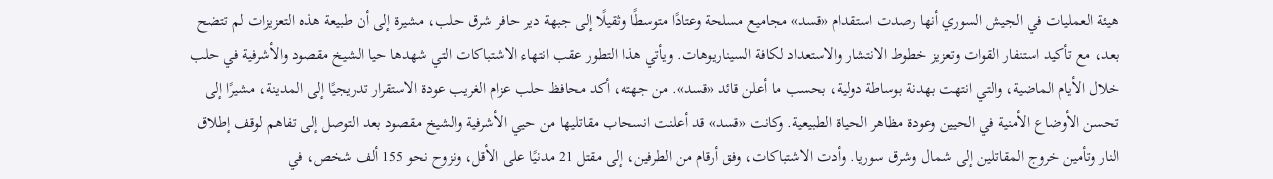هيئة العمليات في الجيش السوري أنها رصدت استقدام «قسد» مجاميع مسلحة وعتادًا متوسطًا وثقيلًا إلى جبهة دير حافر شرق حلب، مشيرة إلى أن طبيعة هذه التعزيزات لم تتضح بعد، مع تأكيد استنفار القوات وتعزيز خطوط الانتشار والاستعداد لكافة السيناريوهات. ويأتي هذا التطور عقب انتهاء الاشتباكات التي شهدها حيا الشيخ مقصود والأشرفية في حلب خلال الأيام الماضية، والتي انتهت بهدنة بوساطة دولية، بحسب ما أعلن قائد «قسد». من جهته، أكد محافظ حلب عزام الغريب عودة الاستقرار تدريجيًا إلى المدينة، مشيرًا إلى تحسن الأوضاع الأمنية في الحيين وعودة مظاهر الحياة الطبيعية. وكانت «قسد» قد أعلنت انسحاب مقاتليها من حيي الأشرفية والشيخ مقصود بعد التوصل إلى تفاهم لوقف إطلاق النار وتأمين خروج المقاتلين إلى شمال وشرق سوريا. وأدت الاشتباكات، وفق أرقام من الطرفين، إلى مقتل 21 مدنيًا على الأقل، ونزوح نحو 155 ألف شخص، في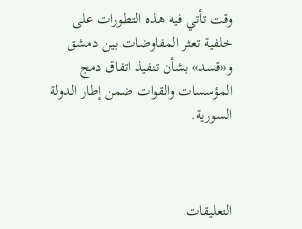وقت تأتي فيه هذه التطورات على خلفية تعثر المفاوضات بين دمشق و«قسد» بشأن تنفيذ اتفاق دمج المؤسسات والقوات ضمن إطار الدولة السورية.



التعليقات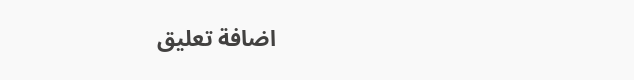اضافة تعليق